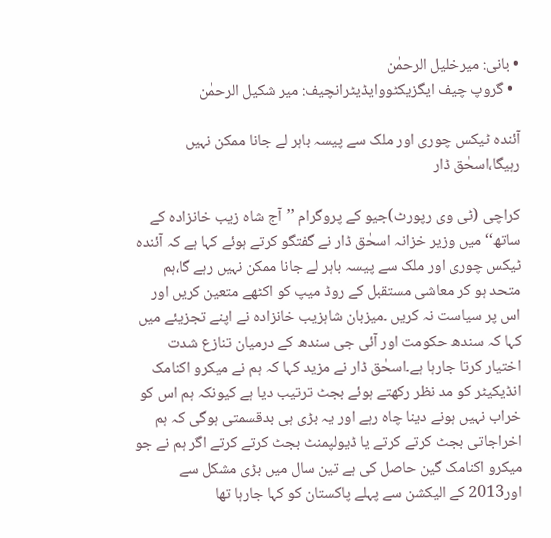• بانی: میرخلیل الرحمٰن
  • گروپ چیف ایگزیکٹووایڈیٹرانچیف: میر شکیل الرحمٰن

آئندہ ٹیکس چوری اور ملک سے پیسہ باہر لے جانا ممکن نہیں رہیگا،اسحٰق ڈار

کراچی (ٹی وی رپورٹ)جیو کے پروگرام ’’آج شاہ زیب خانزادہ کے ساتھ‘‘ میں وزیر خزانہ اسحٰق ڈار نے گفتگو کرتے ہوئے کہا ہے کہ آئندہ ٹیکس چوری اور ملک سے پیسہ باہر لے جانا ممکن نہیں رہے گا،ہم متحد ہو کر معاشی مستقبل کے روڈ میپ کو اکٹھے متعین کریں اور اس پر سیاست نہ کریں ۔میزبان شاہزیب خانزادہ نے اپنے تجزیئے میں کہا کہ سندھ حکومت اور آئی جی سندھ کے درمیان تنازع شدت اختیار کرتا جارہا ہے۔اسحٰق ڈار نے مزید کہا کہ ہم نے میکرو اکنامک انڈیکیٹر کو مد نظر رکھتے ہوئے بجٹ ترتیب دیا ہے کیونکہ ہم اس کو خراب نہیں ہونے دینا چاہ رہے اور یہ بڑی ہی بدقسمتی ہوگی کہ ہم اخراجاتی بجٹ کرتے کرتے یا ڈیولپمنٹ بجٹ کرتے کرتے اگر ہم نے جو میکرو اکنامک گین حاصل کی ہے تین سال میں بڑی مشکل سے اور2013 کے الیکشن سے پہلے پاکستان کو کہا جارہا تھا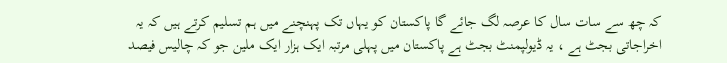کہ چھ سے سات سال کا عرصہ لگ جائے گا پاکستان کو یہاں تک پہنچنے میں ہم تسلیم کرتے ہیں کہ یہ اخراجاتی بجٹ ہے ، یہ ڈیولپمنٹ بجٹ ہے پاکستان میں پہلی مرتبہ ایک ہزار ایک ملین جو کہ چالیس فیصد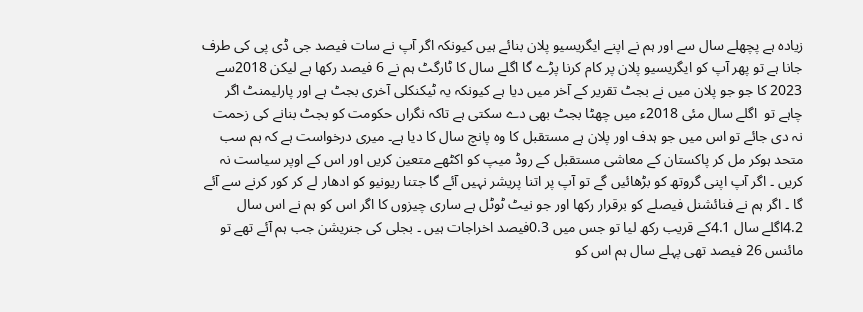زیادہ ہے پچھلے سال سے اور ہم نے اپنے ایگریسیو پلان بنائے ہیں کیونکہ اگر آپ نے سات فیصد جی ڈی پی کی طرف جانا ہے تو پھر آپ کو ایگریسیو پلان پر کام کرنا پڑے گا اگلے سال کا ٹارگٹ ہم نے 6 فیصد رکھا ہے لیکن 2018سے 2023 کا جو جو پلان میں نے بجٹ تقریر کے آخر میں دیا ہے کیونکہ یہ ٹیکنکلی آخری بجٹ ہے اور پارلیمنٹ اگر چاہے تو  اگلے سال مئی 2018ء میں چھٹا بجٹ بھی دے سکتی ہے تاکہ نگراں حکومت کو بجٹ بنانے کی زحمت نہ دی جائے تو اس میں جو ہدف اور پلان ہے مستقبل کا وہ پانچ سال کا دیا ہے۔ میری درخواست ہے کہ ہم سب متحد ہوکر مل کر پاکستان کے معاشی مستقبل کے روڈ میپ کو اکٹھے متعین کریں اور اس کے اوپر سیاست نہ کریں ۔ اگر آپ اپنی گروتھ کو بڑھائیں گے تو آپ پر اتنا پریشر نہیں آئے گا جتنا ریونیو کو ادھار لے کر کور کرنے سے آئے گا ۔ اگر ہم نے فنائشنل فیصلے کو برقرار رکھا اور جو نیٹ ٹوٹل ہے ساری چیزوں کا اگر اس کو ہم نے اس سال 4.2اگلے سال 4.1کے قریب رکھ لیا تو جس میں 0.3فیصد اخراجات ہیں ۔ بجلی کی جنریشن جب ہم آئے تھے تو مائنس 26 فیصد تھی پہلے سال ہم اس کو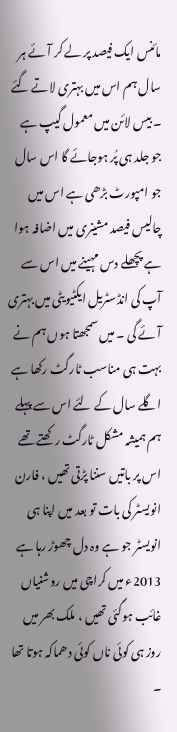مائنس ایک فیصد پر لے کر آئے ہر سال ہم اس میں بہتری لاتے گئے ۔ بیس لائن میں معمول گیپ ہے جو جلد ہی پُر ہوجائے گا اس سال جو امپورٹ بڑھی ہے اس میں چالیس فیصد مشینری میں اضافہ ہوا ہے پچھلے دس مہینے میں اس سے آپ کی انڈسٹریل ایکٹیویٹی میں بہتری آئے گی ۔ میں سمجھتا ہوں ہم نے بہت ہی مناسب ٹارگٹ رکھا ہے اگلے سال کے لئے اس سے پہلے ہم ہمیشہ مشکل ٹارگٹ رکھتے تھے اس پر باتیں سننا پڑتی تھیں ، فارن انویسٹر کی بات تو بعد میں اپنا ہی انویسٹر جو ہے وہ دل چھوڑ رہا ہے 2013ء میں کراچی میں روشنیاں غائب ہوگئی تھیں ، ملک بھر میں روز ہی کوئی ناں کوئی دھماکہ ہوتا تھا ۔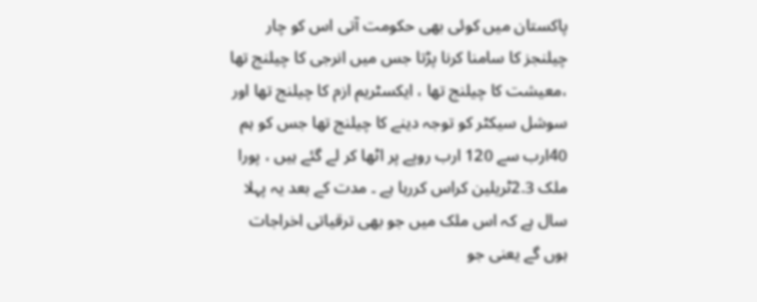پاکستان میں کوئی بھی حکومت آتی اس کو چار چیلنجز کا سامنا کرنا پڑتا جس میں انرجی کا چیلنج تھا ،معیشت کا چیلنج تھا ، ایکسٹریم ازم کا چیلنج تھا اور سوشل سیکٹر کو توجہ دینے کا چیلنج تھا جس کو ہم 40ارب سے 120 ارب روپے پر اٹھا کر لے گئے ہیں ، پورا ملک 2.3ٹریلین کراس کررہا ہے ۔ مدت کے بعد یہ پہلا سال ہے کہ اس ملک میں جو بھی ترقیاتی اخراجات ہوں گے یعنی جو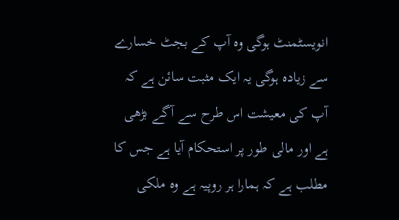انویسٹمنٹ ہوگی وہ آپ کے بجٹ خسارے سے زیادہ ہوگی یہ ایک مثبت سائن ہے کہ آپ کی معیشت اس طرح سے آگے بڑھی ہے اور مالی طور پر استحکام آیا ہے جس کا مطلب ہے کہ ہمارا ہر روپیہ ہے وہ ملکی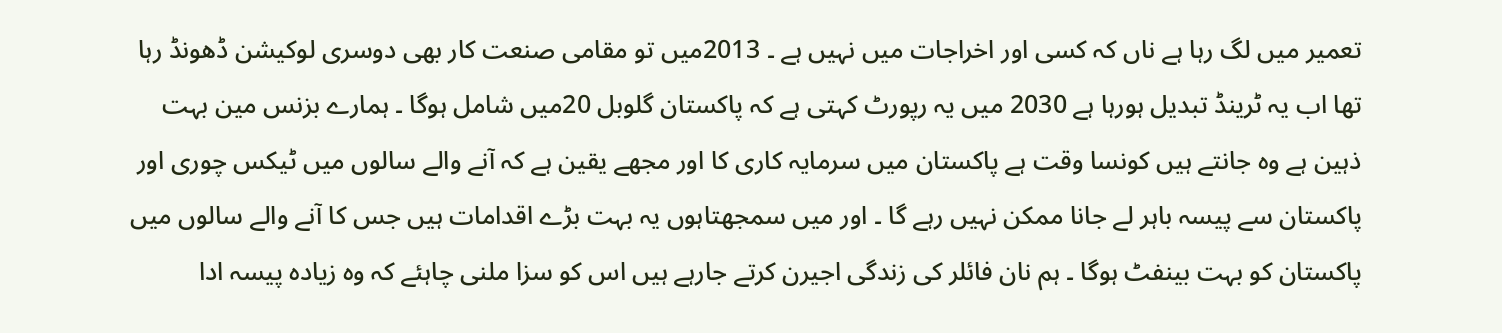تعمیر میں لگ رہا ہے ناں کہ کسی اور اخراجات میں نہیں ہے ۔ 2013میں تو مقامی صنعت کار بھی دوسری لوکیشن ڈھونڈ رہا تھا اب یہ ٹرینڈ تبدیل ہورہا ہے 2030 میں یہ رپورٹ کہتی ہے کہ پاکستان گلوبل 20میں شامل ہوگا ۔ ہمارے بزنس مین بہت ذہین ہے وہ جانتے ہیں کونسا وقت ہے پاکستان میں سرمایہ کاری کا اور مجھے یقین ہے کہ آنے والے سالوں میں ٹیکس چوری اور پاکستان سے پیسہ باہر لے جانا ممکن نہیں رہے گا ۔ اور میں سمجھتاہوں یہ بہت بڑے اقدامات ہیں جس کا آنے والے سالوں میں پاکستان کو بہت بینفٹ ہوگا ۔ ہم نان فائلر کی زندگی اجیرن کرتے جارہے ہیں اس کو سزا ملنی چاہئے کہ وہ زیادہ پیسہ ادا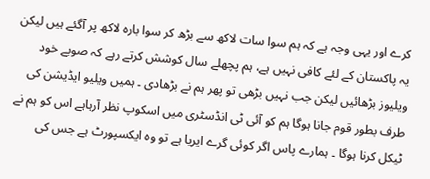کرے اور یہی وجہ ہے کہ ہم سوا سات لاکھ سے بڑھ کر سوا بارہ لاکھ پر آگئے ہیں لیکن یہ پاکستان کے لئے کافی نہیں ہے، ہم پچھلے سال کوشش کرتے رہے کہ صوبے خود ویلیوز بڑھائیں لیکن جب نہیں بڑھی تو پھر ہم نے بڑھادی ۔ ہمیں ویلیو ایڈیشن کی طرف بطور قوم جانا ہوگا ہم کو آئی ٹی انڈسٹری میں اسکوپ نظر آرہاہے اس کو ہم نے ٹیکل کرنا ہوگا ۔ ہمارے پاس اگر کوئی گرے ایریا ہے تو وہ ایکسپورٹ ہے جس کی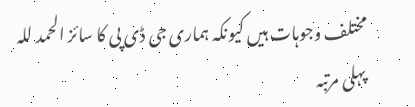مختلف وجوہات ہیں کیونکہ ہماری جی ڈی پی کا سائز الحمد للہ پہلی مرتبہ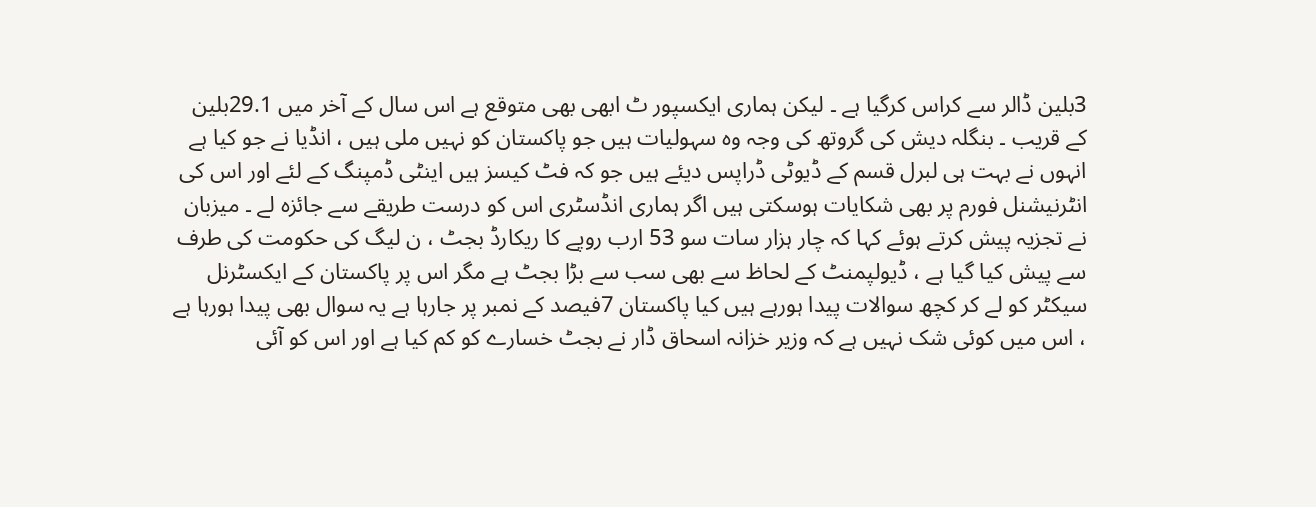3بلین ڈالر سے کراس کرگیا ہے ۔ لیکن ہماری ایکسپور ٹ ابھی بھی متوقع ہے اس سال کے آخر میں 29.1بلین کے قریب ۔ بنگلہ دیش کی گروتھ کی وجہ وہ سہولیات ہیں جو پاکستان کو نہیں ملی ہیں ، انڈیا نے جو کیا ہے انہوں نے بہت ہی لبرل قسم کے ڈیوٹی ڈراپس دیئے ہیں جو کہ فٹ کیسز ہیں اینٹی ڈمپنگ کے لئے اور اس کی انٹرنیشنل فورم پر بھی شکایات ہوسکتی ہیں اگر ہماری انڈسٹری اس کو درست طریقے سے جائزہ لے ۔ میزبان نے تجزیہ پیش کرتے ہوئے کہا کہ چار ہزار سات سو 53 ارب روپے کا ریکارڈ بجٹ ، ن لیگ کی حکومت کی طرف سے پیش کیا گیا ہے ، ڈیولپمنٹ کے لحاظ سے بھی سب سے بڑا بجٹ ہے مگر اس پر پاکستان کے ایکسٹرنل سیکٹر کو لے کر کچھ سوالات پیدا ہورہے ہیں کیا پاکستان 7فیصد کے نمبر پر جارہا ہے یہ سوال بھی پیدا ہورہا ہے ، اس میں کوئی شک نہیں ہے کہ وزیر خزانہ اسحاق ڈار نے بجٹ خسارے کو کم کیا ہے اور اس کو آئی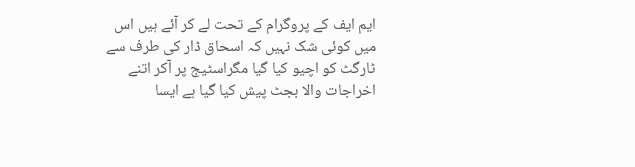ایم ایف کے پروگرام کے تحت لے کر آئے ہیں اس میں کوئی شک نہیں کہ اسحاق ڈار کی طرف سے ٹارگٹ کو اچیو کیا گیا مگراسٹیج پر آکر اتنے اخراجات والا بجٹ پیش کیا گیا ہے ایسا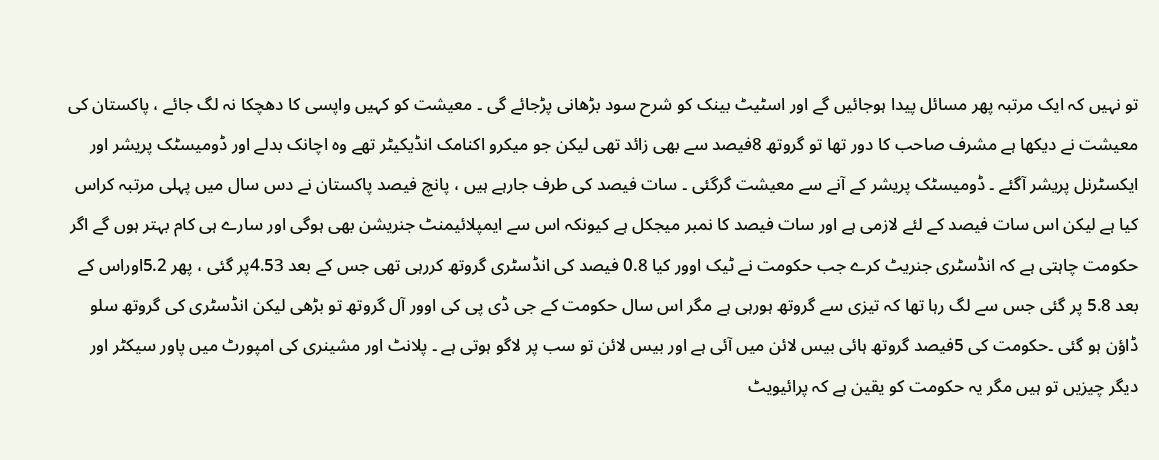تو نہیں کہ ایک مرتبہ پھر مسائل پیدا ہوجائیں گے اور اسٹیٹ بینک کو شرح سود بڑھانی پڑجائے گی ۔ معیشت کو کہیں واپسی کا دھچکا نہ لگ جائے ، پاکستان کی معیشت نے دیکھا ہے مشرف صاحب کا دور تھا تو گروتھ 8فیصد سے بھی زائد تھی لیکن جو میکرو اکنامک انڈیکیٹر تھے وہ اچانک بدلے اور ڈومیسٹک پریشر اور ایکسٹرنل پریشر آگئے ۔ ڈومیسٹک پریشر کے آنے سے معیشت گرگئی ۔ سات فیصد کی طرف جارہے ہیں ، پانچ فیصد پاکستان نے دس سال میں پہلی مرتبہ کراس کیا ہے لیکن اس سات فیصد کے لئے لازمی ہے اور سات فیصد کا نمبر میجکل ہے کیونکہ اس سے ایمپلائیمنٹ جنریشن بھی ہوگی اور سارے ہی کام بہتر ہوں گے اگر حکومت چاہتی ہے کہ انڈسٹری جنریٹ کرے جب حکومت نے ٹیک اوور کیا 0.8 فیصد کی انڈسٹری گروتھ کررہی تھی جس کے بعد 4.53پر گئی ، پھر 5.2اوراس کے بعد 5.8 پر گئی جس سے لگ رہا تھا کہ تیزی سے گروتھ ہورہی ہے مگر اس سال حکومت کے جی ڈی پی کی اوور آل گروتھ تو بڑھی لیکن انڈسٹری کی گروتھ سلو ڈاؤن ہو گئی ۔حکومت کی 5فیصد گروتھ ہائی بیس لائن میں آئی ہے اور بیس لائن تو سب پر لاگو ہوتی ہے ۔ پلانٹ اور مشینری کی امپورٹ میں پاور سیکٹر اور دیگر چیزیں تو ہیں مگر یہ حکومت کو یقین ہے کہ پرائیویٹ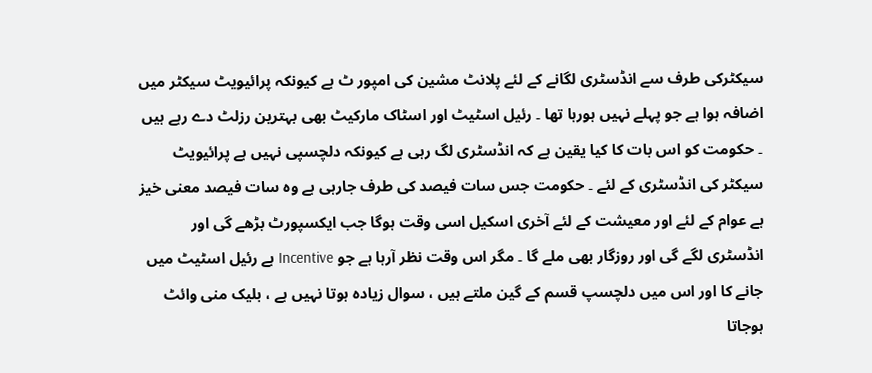سیکٹرکی طرف سے انڈسٹری لگانے کے لئے پلانٹ مشین کی امپور ٹ ہے کیونکہ پرائیویٹ سیکٹر میں اضافہ ہوا ہے جو پہلے نہیں ہورہا تھا ۔ رئیل اسٹیٹ اور اسٹاک مارکیٹ بھی بہترین رزلٹ دے رہے ہیں ۔ حکومت کو اس بات کا کیا یقین ہے کہ انڈسٹری لگ رہی ہے کیونکہ دلچسپی نہیں ہے پرائیویٹ سیکٹر کی انڈسٹری کے لئے ۔ حکومت جس سات فیصد کی طرف جارہی ہے وہ سات فیصد معنی خیز ہے عوام کے لئے اور معیشت کے لئے آخری اسکیل اسی وقت ہوگا جب ایکسپورٹ بڑھے گی اور انڈسٹری لگے گی اور روزگار بھی ملے گا ۔ مگر اس وقت نظر آرہا ہے جو Incentive ہے رئیل اسٹیٹ میں جانے کا اور اس میں دلچسپ قسم کے گین ملتے ہیں ، سوال زیادہ ہوتا نہیں ہے ، بلیک منی وائٹ ہوجاتا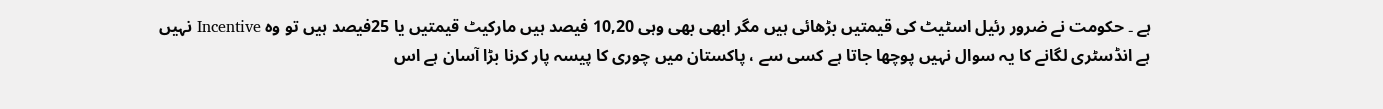ہے ۔ حکومت نے ضرور رئیل اسٹیٹ کی قیمتیں بڑھائی ہیں مگر ابھی بھی وہی 10,20 فیصد ہیں مارکیٹ قیمتیں یا 25فیصد ہیں تو وہ Incentive نہیں ہے انڈسٹری لگانے کا یہ سوال نہیں پوچھا جاتا ہے کسی سے ، پاکستان میں چوری کا پیسہ پار کرنا بڑا آسان ہے اس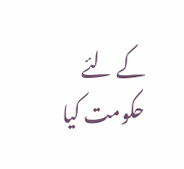کے لئے حکومت کیا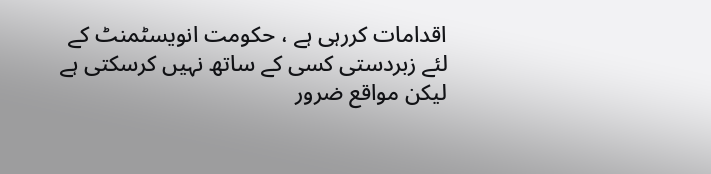اقدامات کررہی ہے ، حکومت انویسٹمنٹ کے لئے زبردستی کسی کے ساتھ نہیں کرسکتی ہے لیکن مواقع ضرور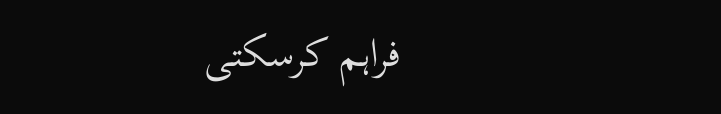فراہم کرسکتی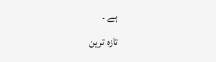ہے ۔
تازہ ترین